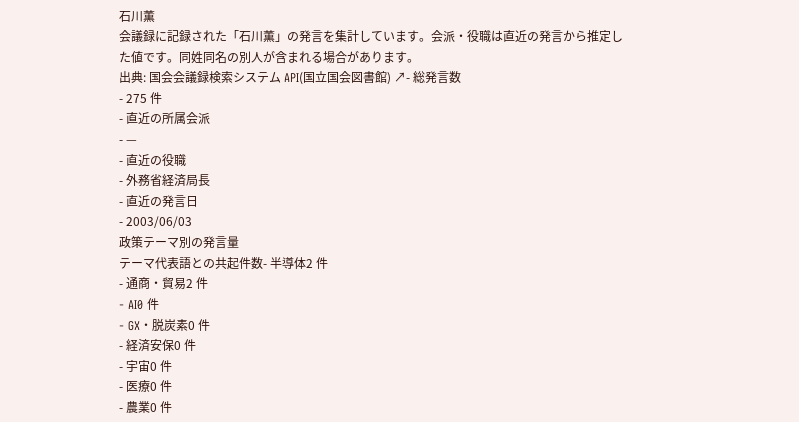石川薫
会議録に記録された「石川薫」の発言を集計しています。会派・役職は直近の発言から推定した値です。同姓同名の別人が含まれる場合があります。
出典: 国会会議録検索システム API(国立国会図書館) ↗- 総発言数
- 275 件
- 直近の所属会派
- —
- 直近の役職
- 外務省経済局長
- 直近の発言日
- 2003/06/03
政策テーマ別の発言量
テーマ代表語との共起件数- 半導体2 件
- 通商・貿易2 件
- AI0 件
- GX・脱炭素0 件
- 経済安保0 件
- 宇宙0 件
- 医療0 件
- 農業0 件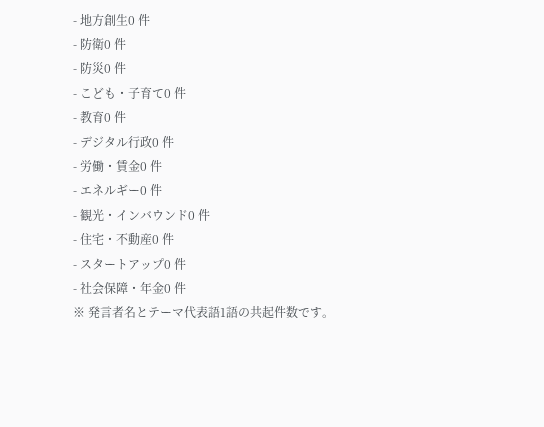- 地方創生0 件
- 防衛0 件
- 防災0 件
- こども・子育て0 件
- 教育0 件
- デジタル行政0 件
- 労働・賃金0 件
- エネルギー0 件
- 観光・インバウンド0 件
- 住宅・不動産0 件
- スタートアップ0 件
- 社会保障・年金0 件
※ 発言者名とテーマ代表語1語の共起件数です。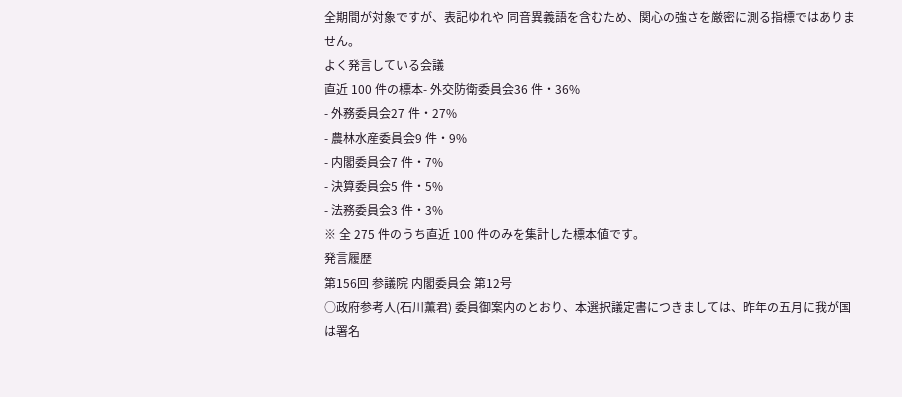全期間が対象ですが、表記ゆれや 同音異義語を含むため、関心の強さを厳密に測る指標ではありません。
よく発言している会議
直近 100 件の標本- 外交防衛委員会36 件・36%
- 外務委員会27 件・27%
- 農林水産委員会9 件・9%
- 内閣委員会7 件・7%
- 決算委員会5 件・5%
- 法務委員会3 件・3%
※ 全 275 件のうち直近 100 件のみを集計した標本値です。
発言履歴
第156回 参議院 内閣委員会 第12号
○政府参考人(石川薫君) 委員御案内のとおり、本選択議定書につきましては、昨年の五月に我が国は署名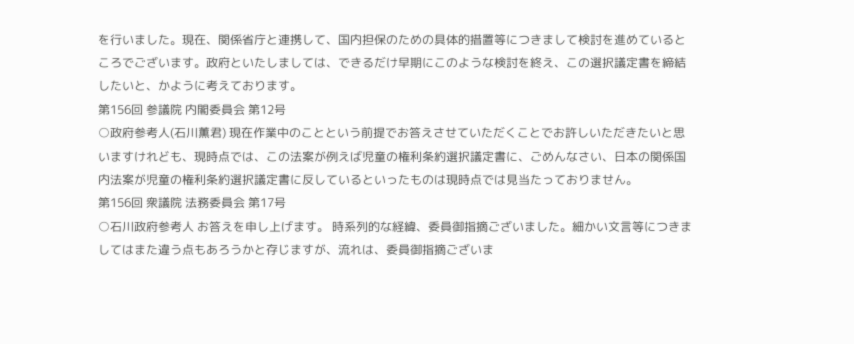を行いました。現在、関係省庁と連携して、国内担保のための具体的措置等につきまして検討を進めているところでございます。政府といたしましては、できるだけ早期にこのような検討を終え、この選択議定書を締結したいと、かように考えております。
第156回 参議院 内閣委員会 第12号
○政府参考人(石川薫君) 現在作業中のことという前提でお答えさせていただくことでお許しいただきたいと思いますけれども、現時点では、この法案が例えば児童の権利条約選択議定書に、ごめんなさい、日本の関係国内法案が児童の権利条約選択議定書に反しているといったものは現時点では見当たっておりません。
第156回 衆議院 法務委員会 第17号
○石川政府参考人 お答えを申し上げます。 時系列的な経緯、委員御指摘ございました。細かい文言等につきましてはまた違う点もあろうかと存じますが、流れは、委員御指摘ございま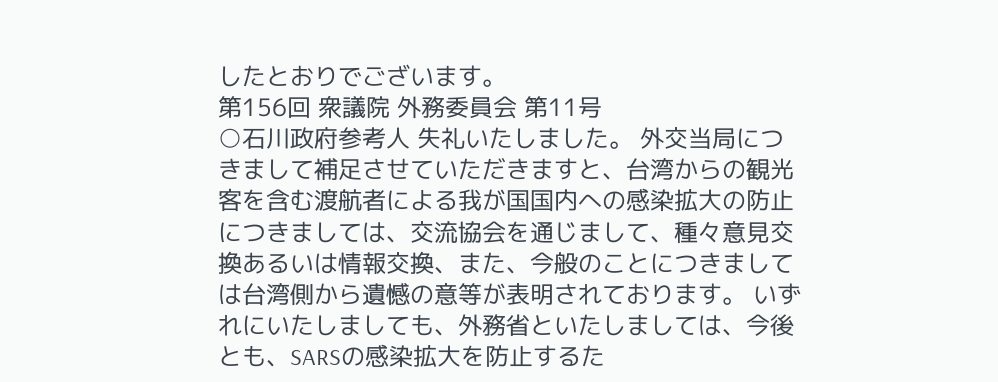したとおりでございます。
第156回 衆議院 外務委員会 第11号
○石川政府参考人 失礼いたしました。 外交当局につきまして補足させていただきますと、台湾からの観光客を含む渡航者による我が国国内への感染拡大の防止につきましては、交流協会を通じまして、種々意見交換あるいは情報交換、また、今般のことにつきましては台湾側から遺憾の意等が表明されております。 いずれにいたしましても、外務省といたしましては、今後とも、SARSの感染拡大を防止するた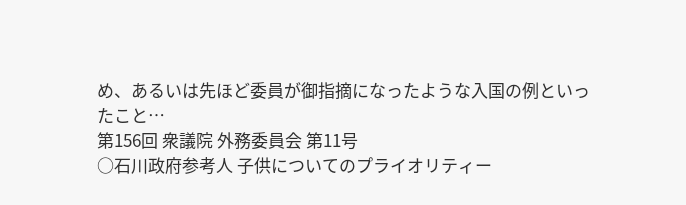め、あるいは先ほど委員が御指摘になったような入国の例といったこと…
第156回 衆議院 外務委員会 第11号
○石川政府参考人 子供についてのプライオリティー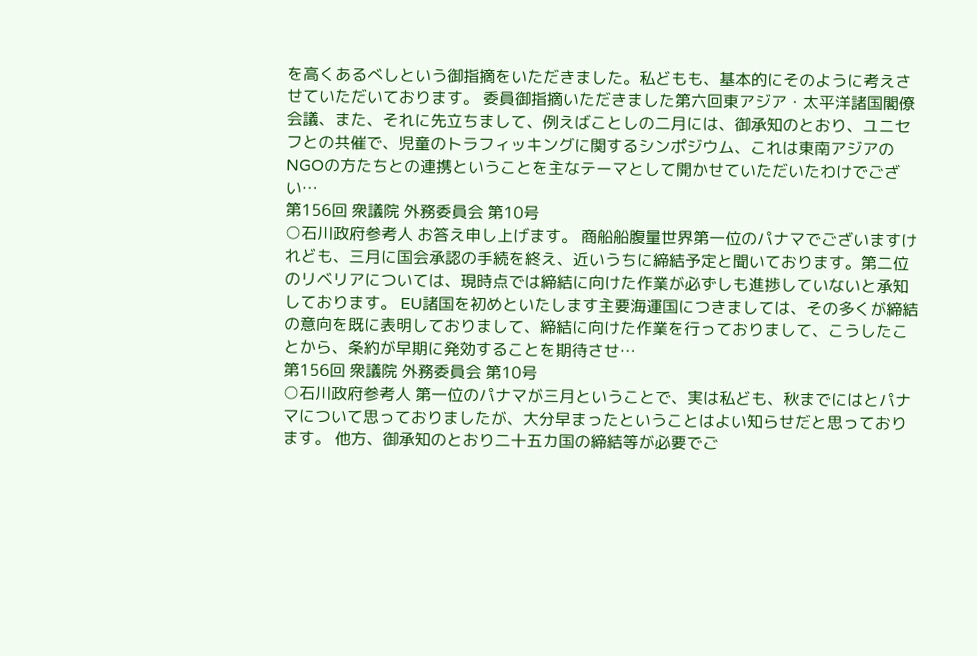を高くあるべしという御指摘をいただきました。私どもも、基本的にそのように考えさせていただいております。 委員御指摘いただきました第六回東アジア・太平洋諸国閣僚会議、また、それに先立ちまして、例えばことしの二月には、御承知のとおり、ユニセフとの共催で、児童のトラフィッキングに関するシンポジウム、これは東南アジアのNGOの方たちとの連携ということを主なテーマとして開かせていただいたわけでござい…
第156回 衆議院 外務委員会 第10号
○石川政府参考人 お答え申し上げます。 商船船腹量世界第一位のパナマでございますけれども、三月に国会承認の手続を終え、近いうちに締結予定と聞いております。第二位のリベリアについては、現時点では締結に向けた作業が必ずしも進捗していないと承知しております。 EU諸国を初めといたします主要海運国につきましては、その多くが締結の意向を既に表明しておりまして、締結に向けた作業を行っておりまして、こうしたことから、条約が早期に発効することを期待させ…
第156回 衆議院 外務委員会 第10号
○石川政府参考人 第一位のパナマが三月ということで、実は私ども、秋までにはとパナマについて思っておりましたが、大分早まったということはよい知らせだと思っております。 他方、御承知のとおり二十五カ国の締結等が必要でご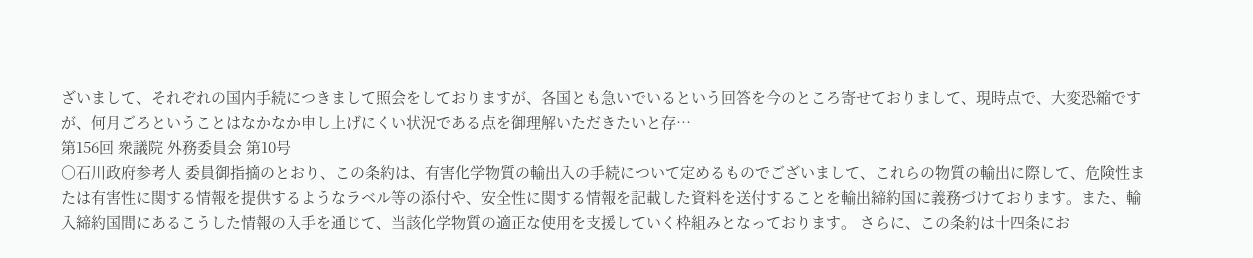ざいまして、それぞれの国内手続につきまして照会をしておりますが、各国とも急いでいるという回答を今のところ寄せておりまして、現時点で、大変恐縮ですが、何月ごろということはなかなか申し上げにくい状況である点を御理解いただきたいと存…
第156回 衆議院 外務委員会 第10号
○石川政府参考人 委員御指摘のとおり、この条約は、有害化学物質の輸出入の手続について定めるものでございまして、これらの物質の輸出に際して、危険性または有害性に関する情報を提供するようなラベル等の添付や、安全性に関する情報を記載した資料を送付することを輸出締約国に義務づけております。また、輸入締約国間にあるこうした情報の入手を通じて、当該化学物質の適正な使用を支援していく枠組みとなっております。 さらに、この条約は十四条にお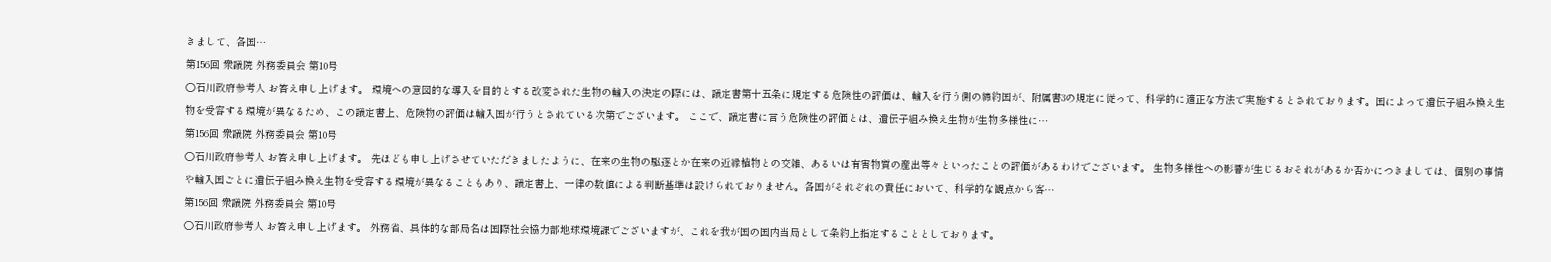きまして、各国…
第156回 衆議院 外務委員会 第10号
○石川政府参考人 お答え申し上げます。 環境への意図的な導入を目的とする改変された生物の輸入の決定の際には、議定書第十五条に規定する危険性の評価は、輸入を行う側の締約国が、附属書3の規定に従って、科学的に適正な方法で実施するとされております。国によって遺伝子組み換え生物を受容する環境が異なるため、この議定書上、危険物の評価は輸入国が行うとされている次第でございます。 ここで、議定書に言う危険性の評価とは、遺伝子組み換え生物が生物多様性に…
第156回 衆議院 外務委員会 第10号
○石川政府参考人 お答え申し上げます。 先ほども申し上げさせていただきましたように、在来の生物の駆逐とか在来の近縁植物との交雑、あるいは有害物質の産出等々といったことの評価があるわけでございます。 生物多様性への影響が生じるおそれがあるか否かにつきましては、個別の事情や輸入国ごとに遺伝子組み換え生物を受容する環境が異なることもあり、議定書上、一律の数値による判断基準は設けられておりません。各国がそれぞれの責任において、科学的な観点から客…
第156回 衆議院 外務委員会 第10号
○石川政府参考人 お答え申し上げます。 外務省、具体的な部局名は国際社会協力部地球環境課でございますが、これを我が国の国内当局として条約上指定することとしております。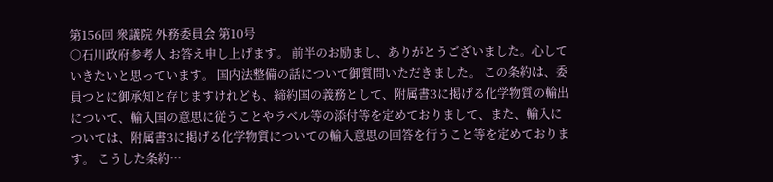第156回 衆議院 外務委員会 第10号
○石川政府参考人 お答え申し上げます。 前半のお励まし、ありがとうございました。心していきたいと思っています。 国内法整備の話について御質問いただきました。 この条約は、委員つとに御承知と存じますけれども、締約国の義務として、附属書3に掲げる化学物質の輸出について、輸入国の意思に従うことやラベル等の添付等を定めておりまして、また、輸入については、附属書3に掲げる化学物質についての輸入意思の回答を行うこと等を定めております。 こうした条約…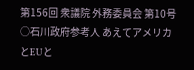第156回 衆議院 外務委員会 第10号
○石川政府参考人 あえてアメリカとEUと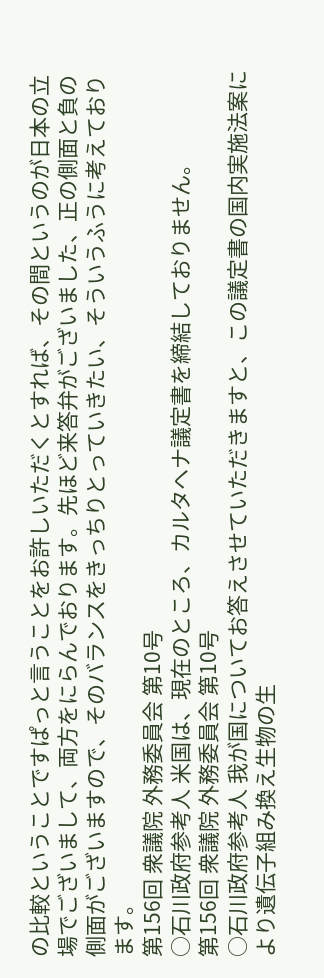の比較ということですぱっと言うことをお許しいただくとすれば、その間というのが日本の立場でございまして、両方をにらんでおります。先ほど来答弁がございました、正の側面と負の側面がございますので、そのバランスをきっちりとっていきたい、そういうふうに考えております。
第156回 衆議院 外務委員会 第10号
○石川政府参考人 米国は、現在のところ、カルタヘナ議定書を締結しておりません。
第156回 衆議院 外務委員会 第10号
○石川政府参考人 我が国についてお答えさせていただきますと、この議定書の国内実施法案により遺伝子組み換え生物の生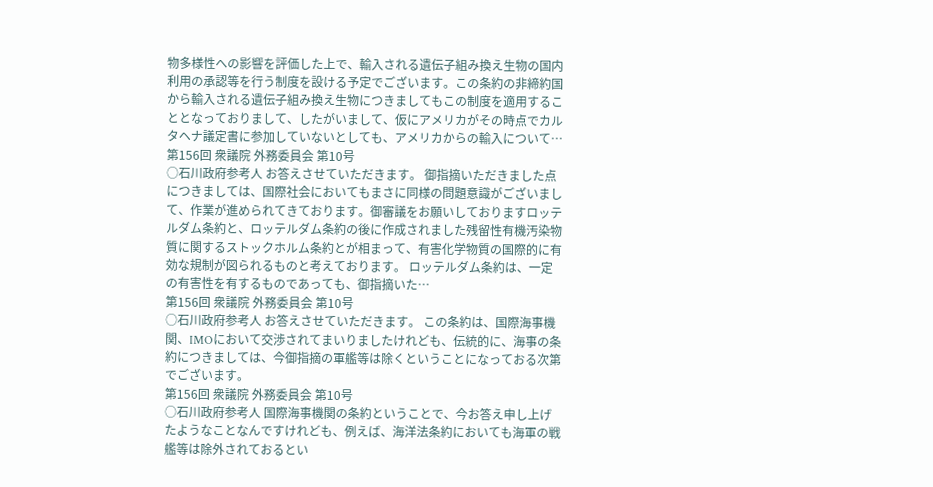物多様性への影響を評価した上で、輸入される遺伝子組み換え生物の国内利用の承認等を行う制度を設ける予定でございます。この条約の非締約国から輸入される遺伝子組み換え生物につきましてもこの制度を適用することとなっておりまして、したがいまして、仮にアメリカがその時点でカルタヘナ議定書に参加していないとしても、アメリカからの輸入について…
第156回 衆議院 外務委員会 第10号
○石川政府参考人 お答えさせていただきます。 御指摘いただきました点につきましては、国際社会においてもまさに同様の問題意識がございまして、作業が進められてきております。御審議をお願いしておりますロッテルダム条約と、ロッテルダム条約の後に作成されました残留性有機汚染物質に関するストックホルム条約とが相まって、有害化学物質の国際的に有効な規制が図られるものと考えております。 ロッテルダム条約は、一定の有害性を有するものであっても、御指摘いた…
第156回 衆議院 外務委員会 第10号
○石川政府参考人 お答えさせていただきます。 この条約は、国際海事機関、IMOにおいて交渉されてまいりましたけれども、伝統的に、海事の条約につきましては、今御指摘の軍艦等は除くということになっておる次第でございます。
第156回 衆議院 外務委員会 第10号
○石川政府参考人 国際海事機関の条約ということで、今お答え申し上げたようなことなんですけれども、例えば、海洋法条約においても海軍の戦艦等は除外されておるとい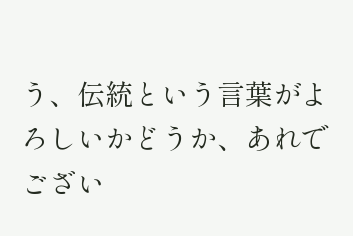う、伝統という言葉がよろしいかどうか、あれでござい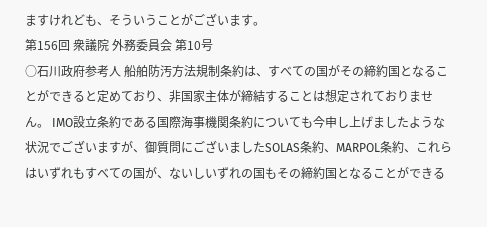ますけれども、そういうことがございます。
第156回 衆議院 外務委員会 第10号
○石川政府参考人 船舶防汚方法規制条約は、すべての国がその締約国となることができると定めており、非国家主体が締結することは想定されておりません。 IMO設立条約である国際海事機関条約についても今申し上げましたような状況でございますが、御質問にございましたSOLAS条約、MARPOL条約、これらはいずれもすべての国が、ないしいずれの国もその締約国となることができる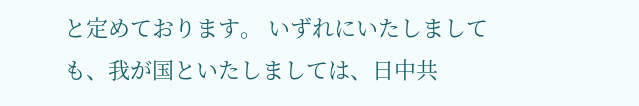と定めております。 いずれにいたしましても、我が国といたしましては、日中共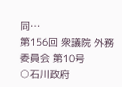同…
第156回 衆議院 外務委員会 第10号
○石川政府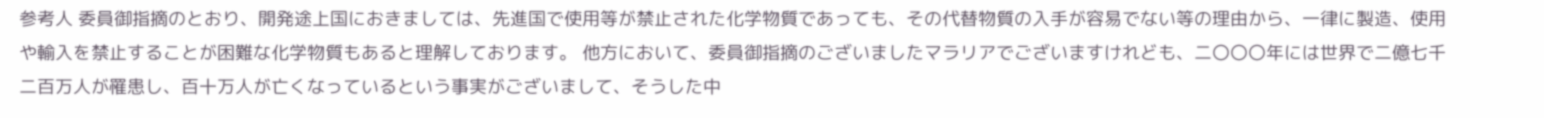参考人 委員御指摘のとおり、開発途上国におきましては、先進国で使用等が禁止された化学物質であっても、その代替物質の入手が容易でない等の理由から、一律に製造、使用や輸入を禁止することが困難な化学物質もあると理解しております。 他方において、委員御指摘のございましたマラリアでございますけれども、二〇〇〇年には世界で二億七千二百万人が罹患し、百十万人が亡くなっているという事実がございまして、そうした中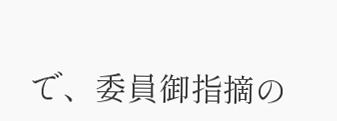で、委員御指摘の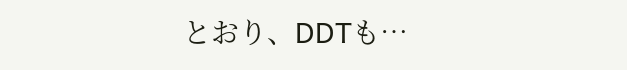とおり、DDTも…